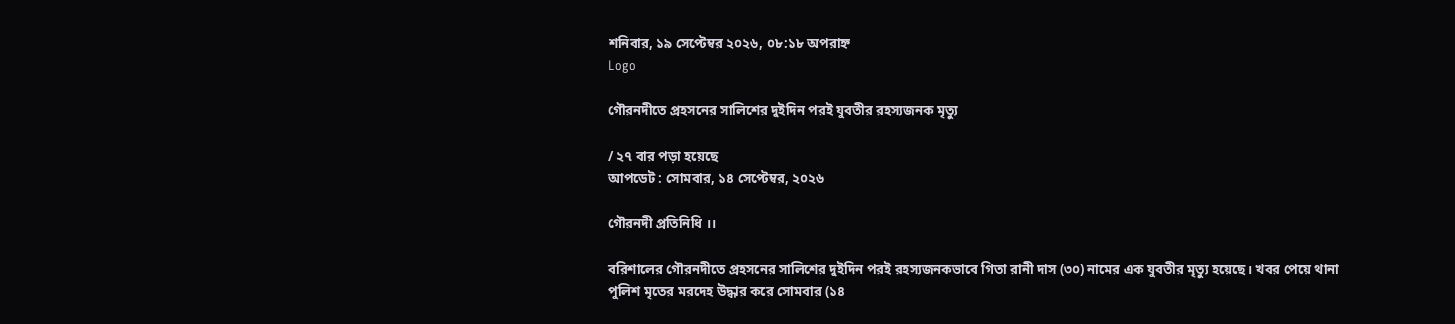শনিবার, ১৯ সেপ্টেম্বর ২০২৬, ০৮:১৮ অপরাহ্ন
Logo

গৌরনদীতে প্রহসনের সালিশের দুইদিন পরই যুবতীর রহস্যজনক মৃত্যু

/ ২৭ বার পড়া হয়েছে
আপডেট : সোমবার, ১৪ সেপ্টেম্বর, ২০২৬

গৌরনদী প্রতিনিধি ।।

বরিশালের গৌরনদীতে প্রহসনের সালিশের দুইদিন পরই রহস্যজনকভাবে গিতা রানী দাস (৩০) নামের এক যুবতীর মৃত্যু হয়েছে। খবর পেয়ে থানা পুলিশ মৃতের মরদেহ উদ্ধার করে সোমবার (১৪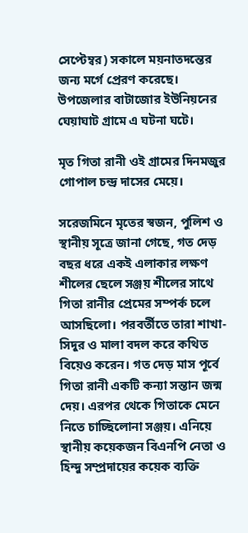সেপ্টেম্বর) সকালে ময়নাতদন্তের জন্য মর্গে প্রেরণ করেছে। উপজেলার বাটাজোর ইউনিয়নের ঘেয়াঘাট গ্রামে এ ঘটনা ঘটে।

মৃত গিতা রানী ওই গ্রামের দিনমজুর গোপাল চন্দ্র দাসের মেয়ে।

সরেজমিনে মৃতের স্বজন, পুলিশ ও স্থানীয় সূত্রে জানা গেছে, গত দেড় বছর ধরে একই এলাকার লক্ষণ শীলের ছেলে সঞ্জয় শীলের সাথে গিতা রানীর প্রেমের সম্পর্ক চলে আসছিলো। পরবর্তীতে তারা শাখা-সিদুর ও মালা বদল করে কথিত বিয়েও করেন। গত দেড় মাস পূর্বে গিতা রানী একটি কন্যা সন্তান জন্ম দেয়। এরপর থেকে গিতাকে মেনে নিতে চাচ্ছিলোনা সঞ্জয়। এনিয়ে স্থানীয় কয়েকজন বিএনপি নেতা ও হিন্দু সম্প্রদায়ের কয়েক ব্যক্তি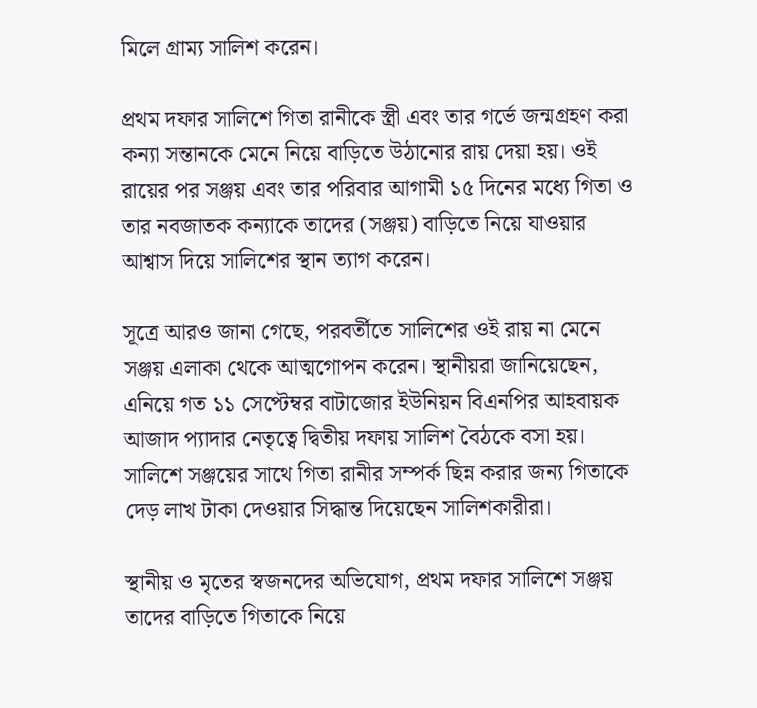মিলে গ্রাম্য সালিশ করেন।

প্রথম দফার সালিশে গিতা রানীকে স্ত্রী এবং তার গর্ভে জন্মগ্রহণ করা কন্যা সন্তানকে মেনে নিয়ে বাড়িতে উঠানোর রায় দেয়া হয়। ওই রায়ের পর সঞ্জয় এবং তার পরিবার আগামী ১৫ দিনের মধ্যে গিতা ও তার নবজাতক কন্যাকে তাদের (সঞ্জয়) বাড়িতে নিয়ে যাওয়ার আশ্বাস দিয়ে সালিশের স্থান ত্যাগ করেন।

সূত্রে আরও জানা গেছে, পরবর্তীতে সালিশের ওই রায় না মেনে সঞ্জয় এলাকা থেকে আত্মগোপন করেন। স্থানীয়রা জানিয়েছেন, এনিয়ে গত ১১ সেপ্টেম্বর বাটাজোর ইউনিয়ন বিএনপির আহবায়ক আজাদ প্যাদার নেতৃত্বে দ্বিতীয় দফায় সালিশ বৈঠকে বসা হয়। সালিশে সঞ্জয়ের সাথে গিতা রানীর সম্পর্ক ছিন্ন করার জন্য গিতাকে দেড় লাখ টাকা দেওয়ার সিদ্ধান্ত দিয়েছেন সালিশকারীরা।

স্থানীয় ও মৃতের স্বজনদের অভিযোগ, প্রথম দফার সালিশে সঞ্জয় তাদের বাড়িতে গিতাকে নিয়ে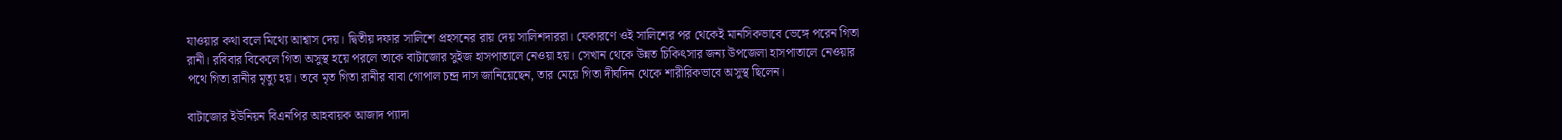যাওয়ার কথা বলে মিথ্যে আশ্বাস দেয়। দ্বিতীয় দফার সালিশে প্রহসনের রায় দেয় সালিশদাররা। যেকারণে ওই সালিশের পর থেকেই মানসিকভাবে ভেঙ্গে পরেন গিতা রানী। রবিবার বিকেলে গিতা অসুস্থ হয়ে পরলে তাকে বাটাজোর সুইজ হাসপাতালে নেওয়া হয়। সেখান থেকে উন্নত চিকিৎসার জন্য উপজেলা হাসপাতালে নেওয়ার পথে গিতা রানীর মৃত্যু হয়। তবে মৃত গিতা রানীর বাবা গোপাল চন্দ্র দাস জানিয়েছেন, তার মেয়ে গিতা দীর্ঘদিন থেকে শারীরিকভাবে অসুস্থ ছিলেন।

বাটাজোর ইউনিয়ন বিএনপির আহবায়ক আজাদ প্যাদা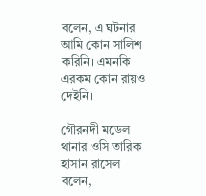বলেন, এ ঘটনার আমি কোন সালিশ করিনি। এমনকি এরকম কোন রায়ও দেইনি।

গৌরনদী মডেল থানার ওসি তারিক হাসান রাসেল বলেন,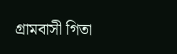গ্রামবাসী গিতা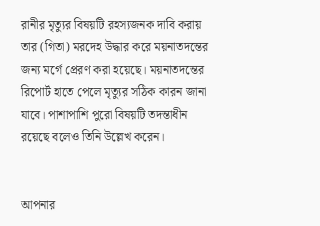রানীর মৃত্যুর বিষয়টি রহস্যজনক দাবি করায় তার (গিতা) মরদেহ উদ্ধার করে ময়নাতদন্তের জন্য মর্গে প্রেরণ করা হয়েছে। ময়নাতদন্তের রিপোর্ট হাতে পেলে মৃত্যুর সঠিক কারন জানা যাবে। পাশাপাশি পুরো বিষয়টি তদন্তাধীন রয়েছে বলেও তিনি উল্লেখ করেন।


আপনার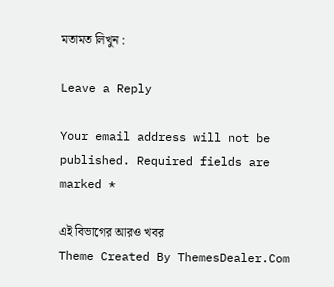মতামত লিখুন :

Leave a Reply

Your email address will not be published. Required fields are marked *

এই বিভাগের আরও খবর
Theme Created By ThemesDealer.Com